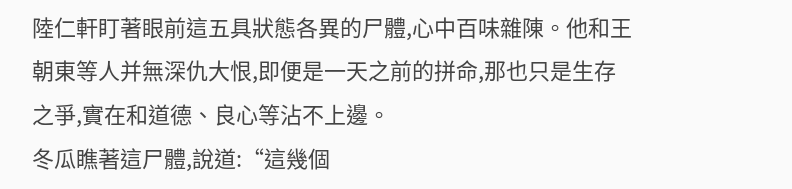陸仁軒盯著眼前這五具狀態各異的尸體,心中百味雜陳。他和王朝東等人并無深仇大恨,即便是一天之前的拼命,那也只是生存之爭,實在和道德、良心等沾不上邊。
冬瓜瞧著這尸體,說道:“這幾個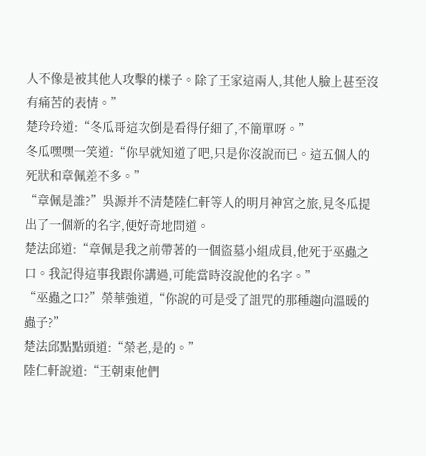人不像是被其他人攻擊的樣子。除了王家這兩人,其他人臉上甚至沒有痛苦的表情。”
楚玲玲道:“冬瓜哥這次倒是看得仔細了,不簡單呀。”
冬瓜嘿嘿一笑道:“你早就知道了吧,只是你沒說而已。這五個人的死狀和章佩差不多。”
“章佩是誰?”吳源并不清楚陸仁軒等人的明月神宮之旅,見冬瓜提出了一個新的名字,便好奇地問道。
楚法邱道:“章佩是我之前帶著的一個盜墓小組成員,他死于巫蟲之口。我記得這事我跟你講過,可能當時沒說他的名字。”
“巫蟲之口?”榮華強道,“你說的可是受了詛咒的那種趨向溫暖的蟲子?”
楚法邱點點頭道:“榮老,是的。”
陸仁軒說道:“王朝東他們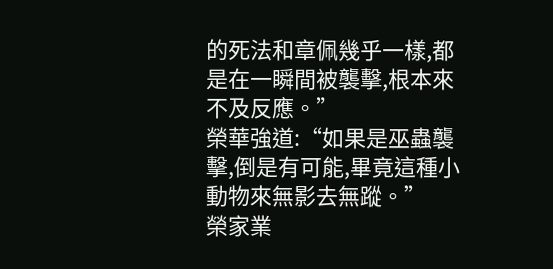的死法和章佩幾乎一樣,都是在一瞬間被襲擊,根本來不及反應。”
榮華強道:“如果是巫蟲襲擊,倒是有可能,畢竟這種小動物來無影去無蹤。”
榮家業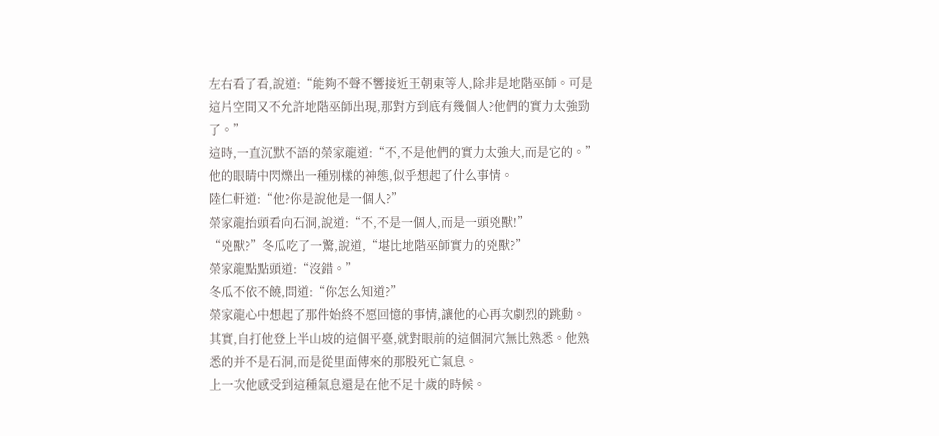左右看了看,說道:“能夠不聲不響接近王朝東等人,除非是地階巫師。可是這片空間又不允許地階巫師出現,那對方到底有幾個人?他們的實力太強勁了。”
這時,一直沉默不語的榮家龍道:“不,不是他們的實力太強大,而是它的。”
他的眼睛中閃爍出一種別樣的神態,似乎想起了什么事情。
陸仁軒道:“他?你是說他是一個人?”
榮家龍抬頭看向石洞,說道:“不,不是一個人,而是一頭兇獸!”
“兇獸?”冬瓜吃了一驚,說道,“堪比地階巫師實力的兇獸?”
榮家龍點點頭道:“沒錯。”
冬瓜不依不饒,問道:“你怎么知道?”
榮家龍心中想起了那件始終不愿回憶的事情,讓他的心再次劇烈的跳動。
其實,自打他登上半山坡的這個平臺,就對眼前的這個洞穴無比熟悉。他熟悉的并不是石洞,而是從里面傳來的那股死亡氣息。
上一次他感受到這種氣息還是在他不足十歲的時候。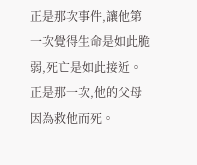正是那次事件,讓他第一次覺得生命是如此脆弱,死亡是如此接近。
正是那一次,他的父母因為救他而死。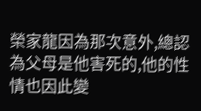榮家龍因為那次意外,總認為父母是他害死的,他的性情也因此變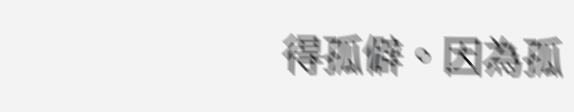得孤僻。因為孤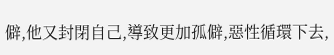僻,他又封閉自己,導致更加孤僻,惡性循環下去,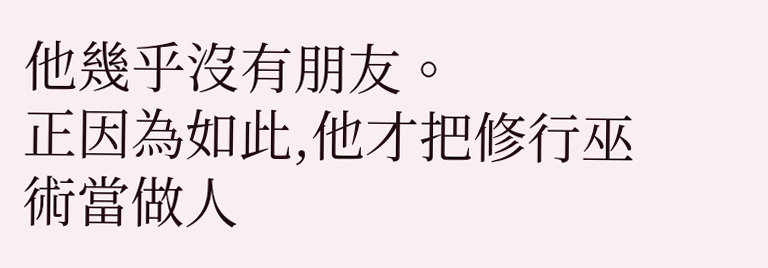他幾乎沒有朋友。
正因為如此,他才把修行巫術當做人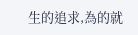生的追求,為的就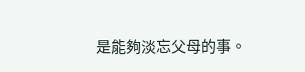是能夠淡忘父母的事。